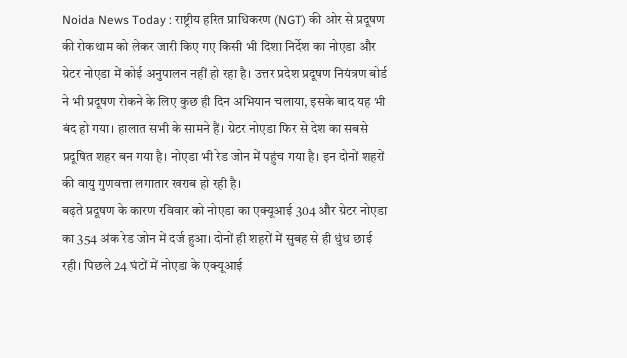Noida News Today : राष्ट्रीय हरित प्राधिकरण (NGT) की ओर से प्रदूषण की रोकथाम को लेकर जारी किए गए किसी भी दिशा निर्देश का नोएडा और ग्रेटर नोएडा में कोई अनुपालन नहीं हो रहा है। उत्तर प्रदेश प्रदूषण नियंत्रण बोर्ड ने भी प्रदूषण रोकने के लिए कुछ ही दिन अभियान चलाया, इसके बाद यह भी बंद हो गया। हालात सभी के सामने हैं। ग्रेटर नोएडा फिर से देश का सबसे प्रदूषित शहर बन गया है। नोएडा भी रेड जोन में पहुंच गया है। इन दोनों शहरों की वायु गुणवत्ता लगातार खराब हो रही है।
बढ़ते प्रदूषण के कारण रविवार को नोएडा का एक्यूआई 304 और ग्रेटर नोएडा का 354 अंक रेड जोन में दर्ज हुआ। दोनों ही शहरों में सुबह से ही धुंध छाई रही। पिछले 24 घंटों में नोएडा के एक्यूआई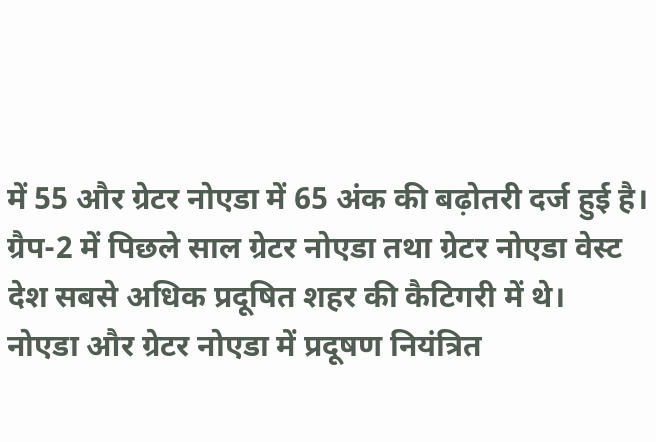में 55 और ग्रेटर नोएडा में 65 अंक की बढ़ोतरी दर्ज हुई है। ग्रैप-2 में पिछले साल ग्रेटर नोएडा तथा ग्रेटर नोएडा वेस्ट देश सबसे अधिक प्रदूषित शहर की कैटिगरी में थे।
नोएडा और ग्रेटर नोएडा में प्रदूषण नियंत्रित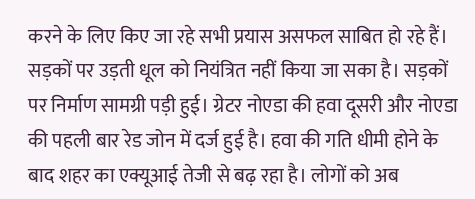करने के लिए किए जा रहे सभी प्रयास असफल साबित हो रहे हैं। सड़कों पर उड़ती धूल को नियंत्रित नहीं किया जा सका है। सड़कों पर निर्माण सामग्री पड़ी हुई। ग्रेटर नोएडा की हवा दूसरी और नोएडा की पहली बार रेड जोन में दर्ज हुई है। हवा की गति धीमी होने के बाद शहर का एक्यूआई तेजी से बढ़ रहा है। लोगों को अब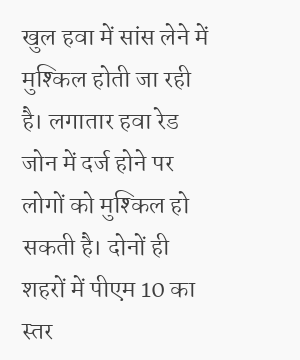खुल हवा में सांस लेने में मुश्किल होती जा रही है। लगातार हवा रेड जोन में दर्ज होने पर लोगों को मुश्किल हो सकती है। दोनों ही शहरों में पीएम 10 का स्तर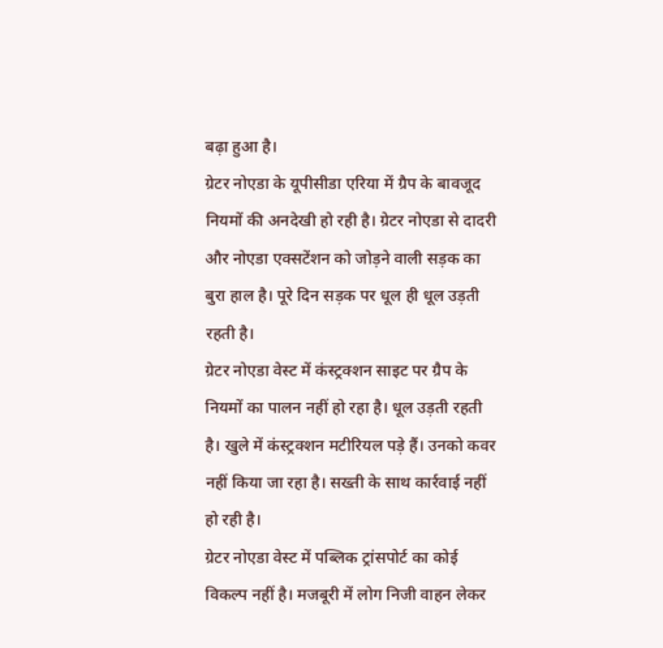बढ़ा हुआ है।
ग्रेटर नोएडा के यूपीसीडा एरिया में ग्रैप के बावजूद नियमों की अनदेखी हो रही है। ग्रेटर नोएडा से दादरी और नोएडा एक्सटेंशन को जोड़ने वाली सड़क का बुरा हाल है। पूरे दिन सड़क पर धूल ही धूल उड़ती रहती है।
ग्रेटर नोएडा वेस्ट में कंस्ट्रक्शन साइट पर ग्रैप के नियमों का पालन नहीं हो रहा है। धूल उड़ती रहती है। खुले में कंस्ट्रक्शन मटीरियल पड़े हैं। उनको कवर नहीं किया जा रहा है। सख्ती के साथ कार्रवाई नहीं हो रही है।
ग्रेटर नोएडा वेस्ट में पब्लिक ट्रांसपोर्ट का कोई विकल्प नहीं है। मजबूरी में लोग निजी वाहन लेकर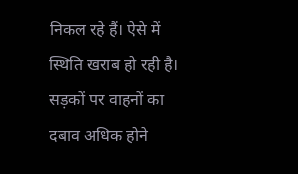निकल रहे हैं। ऐसे में स्थिति खराब हो रही है। सड़कों पर वाहनों का दबाव अधिक होने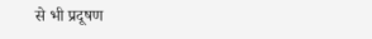से भी प्रदूषण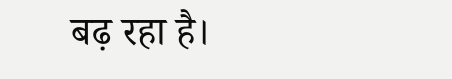बढ़ रहा है।